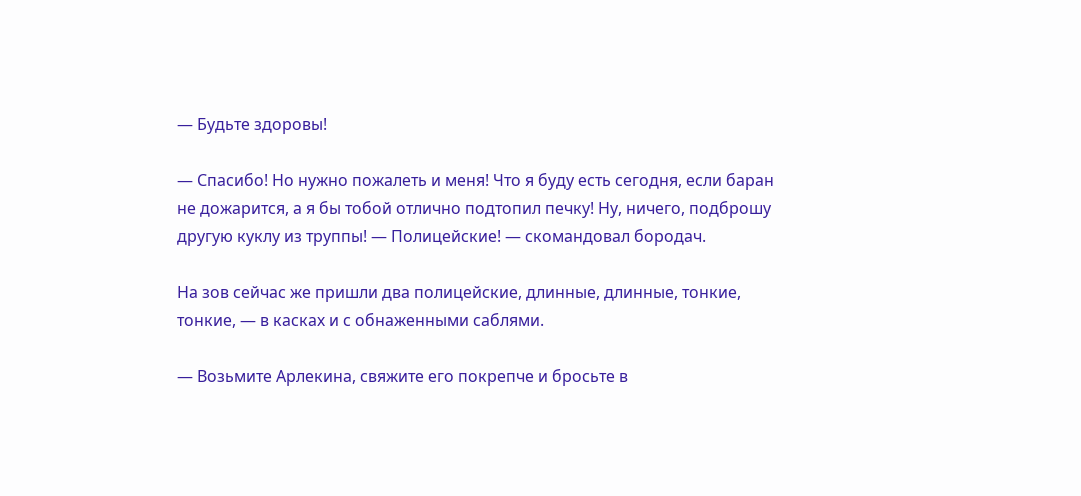— Будьте здоровы!

— Спасибо! Но нужно пожалеть и меня! Что я буду есть сегодня, если баран не дожарится, а я бы тобой отлично подтопил печку! Ну, ничего, подброшу другую куклу из труппы! — Полицейские! — скомандовал бородач.

На зов сейчас же пришли два полицейские, длинные, длинные, тонкие, тонкие, — в касках и с обнаженными саблями.

— Возьмите Арлекина, свяжите его покрепче и бросьте в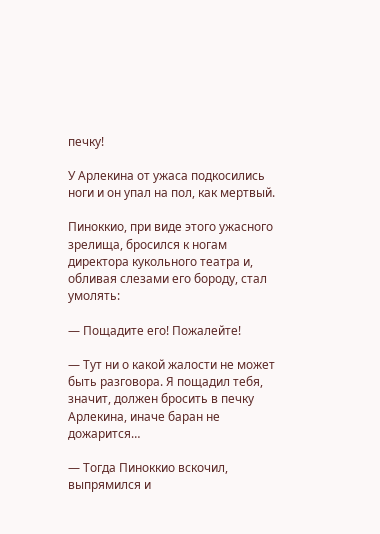печку!

У Арлекина от ужаса подкосились ноги и он упал на пол, как мертвый.

Пиноккио, при виде этого ужасного зрелища, бросился к ногам директора кукольного театра и, обливая слезами его бороду, стал умолять:

— Пощадите его! Пожалейте!

— Тут ни о какой жалости не может быть разговора. Я пощадил тебя, значит, должен бросить в печку Арлекина, иначе баран не дожарится…

— Тогда Пиноккио вскочил, выпрямился и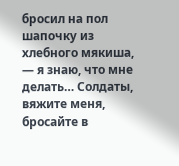бросил на пол шапочку из хлебного мякиша, — я знаю, что мне делать… Солдаты, вяжите меня, бросайте в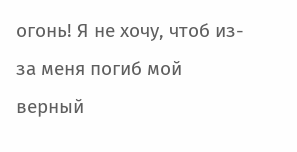огонь! Я не хочу, чтоб из-за меня погиб мой верный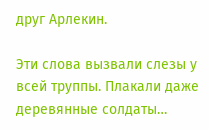друг Арлекин.

Эти слова вызвали слезы у всей труппы. Плакали даже деревянные солдаты…